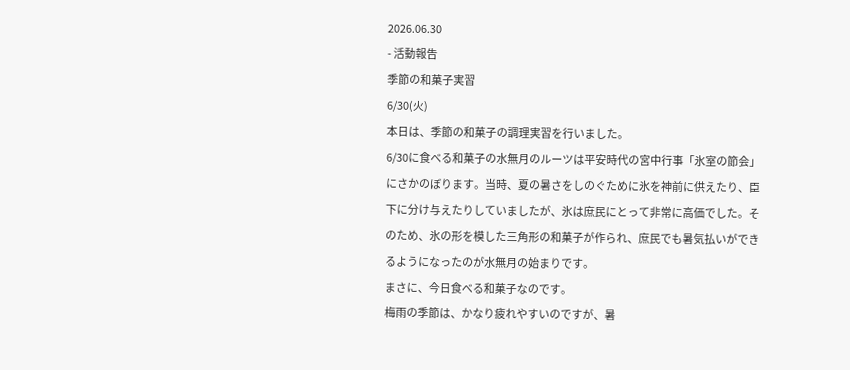2026.06.30
- 活動報告
季節の和菓子実習
6/30(火)
本日は、季節の和菓子の調理実習を行いました。
6/30に食べる和菓子の水無月のルーツは平安時代の宮中行事「氷室の節会」にさかのぼります。当時、夏の暑さをしのぐために氷を神前に供えたり、臣下に分け与えたりしていましたが、氷は庶民にとって非常に高価でした。そのため、氷の形を模した三角形の和菓子が作られ、庶民でも暑気払いができるようになったのが水無月の始まりです。
まさに、今日食べる和菓子なのです。
梅雨の季節は、かなり疲れやすいのですが、暑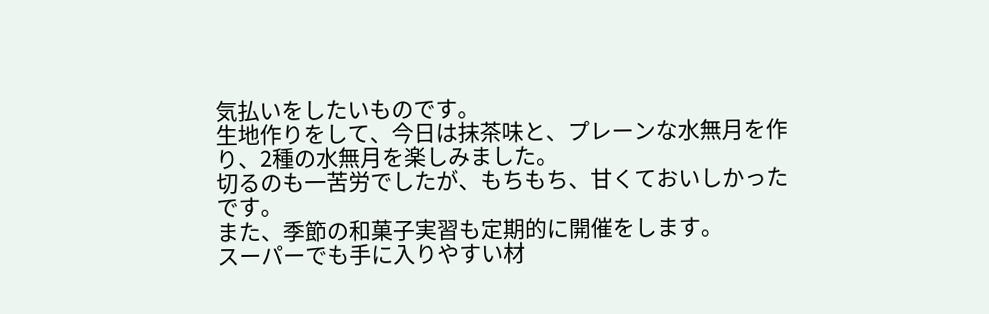気払いをしたいものです。
生地作りをして、今日は抹茶味と、プレーンな水無月を作り、2種の水無月を楽しみました。
切るのも一苦労でしたが、もちもち、甘くておいしかったです。
また、季節の和菓子実習も定期的に開催をします。
スーパーでも手に入りやすい材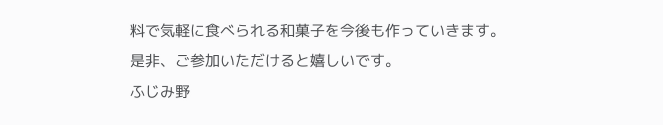料で気軽に食べられる和菓子を今後も作っていきます。
是非、ご参加いただけると嬉しいです。
ふじみ野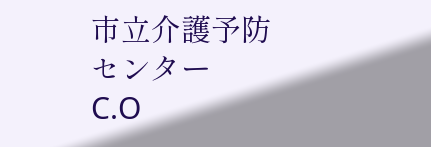市立介護予防センター
C.O